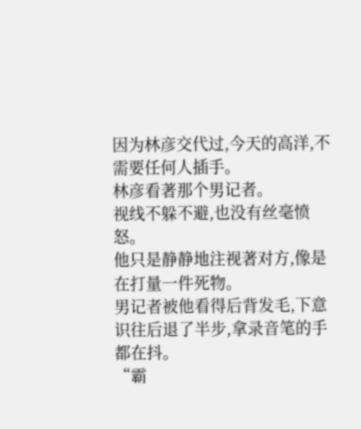因为林彦交代过,今天的高洋,不需要任何人插手。
林彦看著那个男记者。
视线不躲不避,也没有丝毫愤怒。
他只是静静地注视著对方,像是在打量一件死物。
男记者被他看得后背发毛,下意识往后退了半步,拿录音笔的手都在抖。
“霸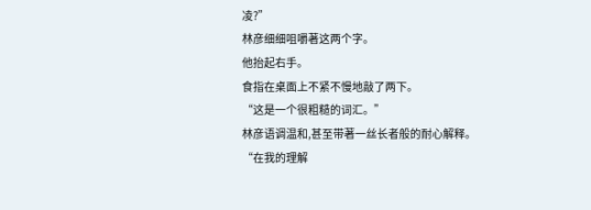凌?”
林彦细细咀嚼著这两个字。
他抬起右手。
食指在桌面上不紧不慢地敲了两下。
“这是一个很粗糙的词汇。”
林彦语调温和,甚至带著一丝长者般的耐心解释。
“在我的理解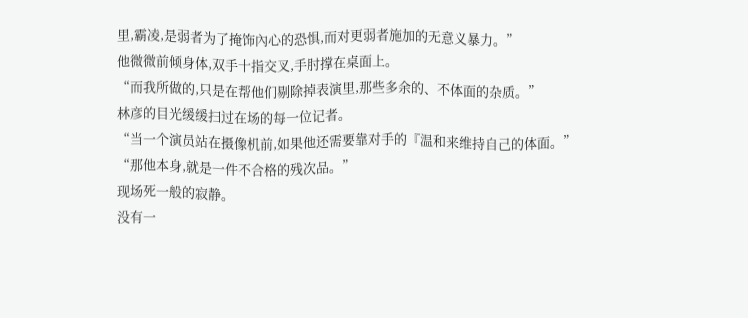里,霸凌,是弱者为了掩饰內心的恐惧,而对更弱者施加的无意义暴力。”
他微微前倾身体,双手十指交叉,手肘撑在桌面上。
“而我所做的,只是在帮他们剔除掉表演里,那些多余的、不体面的杂质。”
林彦的目光缓缓扫过在场的每一位记者。
“当一个演员站在摄像机前,如果他还需要靠对手的『温和来维持自己的体面。”
“那他本身,就是一件不合格的残次品。”
现场死一般的寂静。
没有一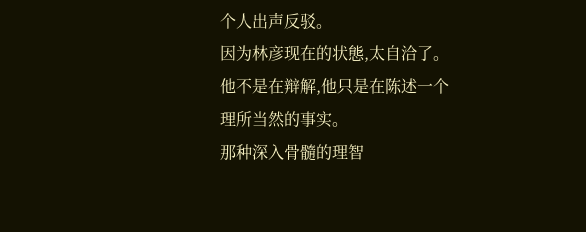个人出声反驳。
因为林彦现在的状態,太自洽了。
他不是在辩解,他只是在陈述一个理所当然的事实。
那种深入骨髓的理智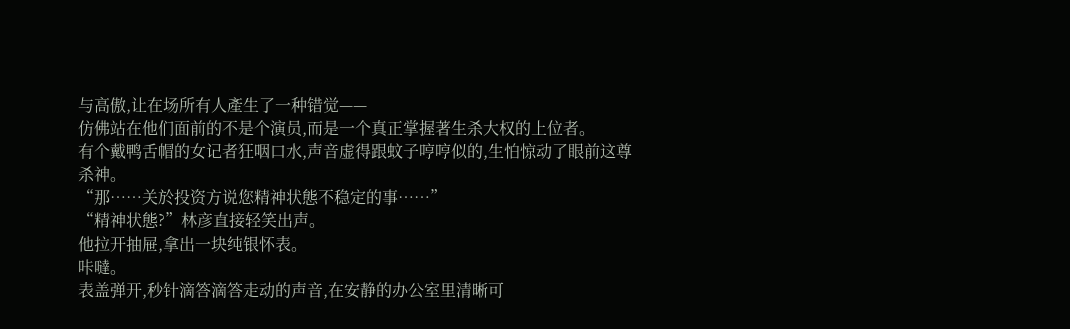与高傲,让在场所有人產生了一种错觉——
仿佛站在他们面前的不是个演员,而是一个真正掌握著生杀大权的上位者。
有个戴鸭舌帽的女记者狂咽口水,声音虚得跟蚊子哼哼似的,生怕惊动了眼前这尊杀神。
“那……关於投资方说您精神状態不稳定的事……”
“精神状態?”林彦直接轻笑出声。
他拉开抽屉,拿出一块纯银怀表。
咔噠。
表盖弹开,秒针滴答滴答走动的声音,在安静的办公室里清晰可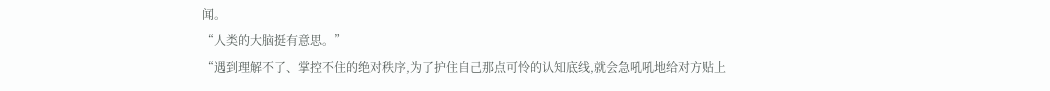闻。
“人类的大脑挺有意思。”
“遇到理解不了、掌控不住的绝对秩序,为了护住自己那点可怜的认知底线,就会急吼吼地给对方贴上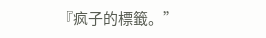『疯子的標籤。”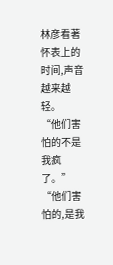林彦看著怀表上的时间,声音越来越轻。
“他们害怕的不是我疯了。”
“他们害怕的,是我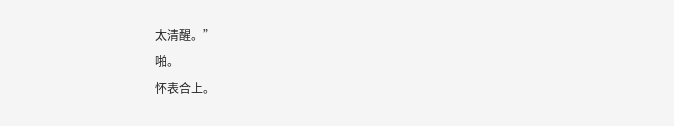太清醒。”
啪。
怀表合上。